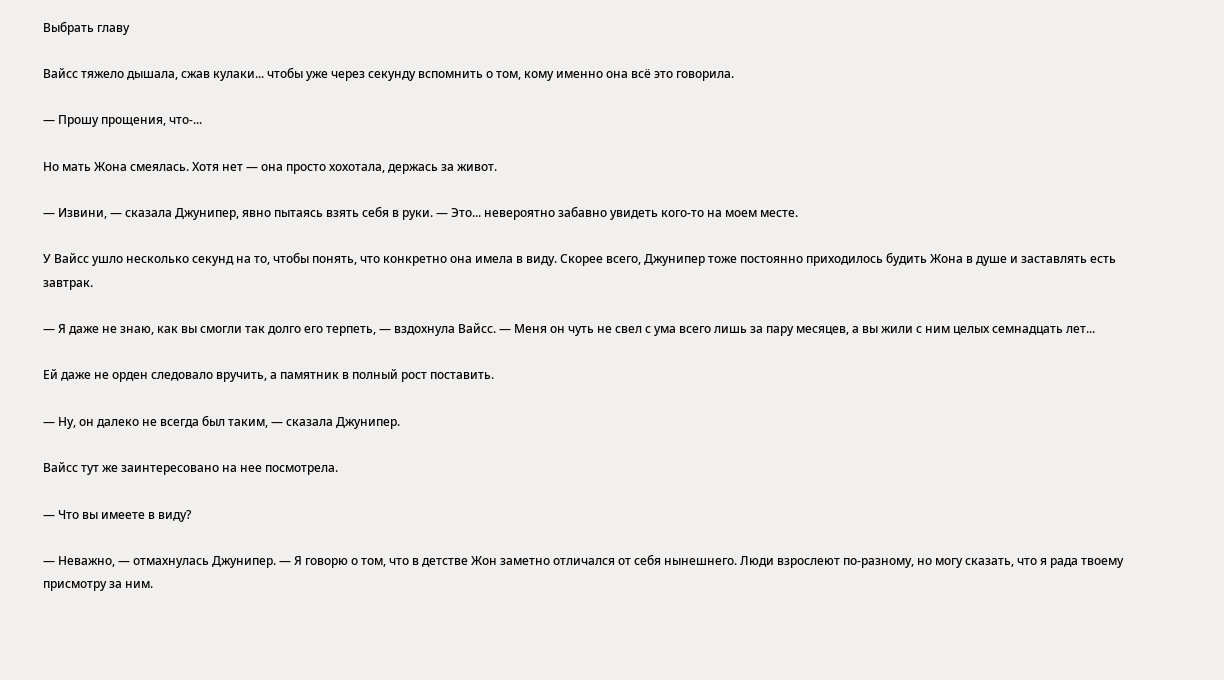Выбрать главу

Вайсс тяжело дышала, сжав кулаки... чтобы уже через секунду вспомнить о том, кому именно она всё это говорила.

— Прошу прощения, что-...

Но мать Жона смеялась. Хотя нет — она просто хохотала, держась за живот.

— Извини, — сказала Джунипер, явно пытаясь взять себя в руки. — Это... невероятно забавно увидеть кого-то на моем месте.

У Вайсс ушло несколько секунд на то, чтобы понять, что конкретно она имела в виду. Скорее всего, Джунипер тоже постоянно приходилось будить Жона в душе и заставлять есть завтрак.

— Я даже не знаю, как вы смогли так долго его терпеть, — вздохнула Вайсс. — Меня он чуть не свел с ума всего лишь за пару месяцев, а вы жили с ним целых семнадцать лет...

Ей даже не орден следовало вручить, а памятник в полный рост поставить.

— Ну, он далеко не всегда был таким, — сказала Джунипер.

Вайсс тут же заинтересовано на нее посмотрела.

— Что вы имеете в виду?

— Неважно, — отмахнулась Джунипер. — Я говорю о том, что в детстве Жон заметно отличался от себя нынешнего. Люди взрослеют по-разному, но могу сказать, что я рада твоему присмотру за ним.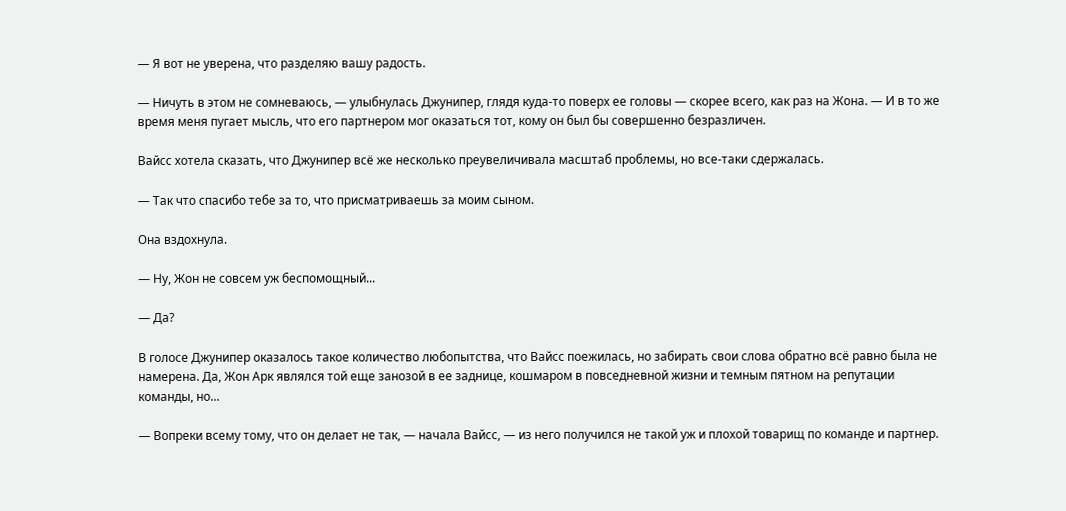— Я вот не уверена, что разделяю вашу радость.

— Ничуть в этом не сомневаюсь, — улыбнулась Джунипер, глядя куда-то поверх ее головы — скорее всего, как раз на Жона. — И в то же время меня пугает мысль, что его партнером мог оказаться тот, кому он был бы совершенно безразличен.

Вайсс хотела сказать, что Джунипер всё же несколько преувеличивала масштаб проблемы, но все-таки сдержалась.

— Так что спасибо тебе за то, что присматриваешь за моим сыном.

Она вздохнула.

— Ну, Жон не совсем уж беспомощный...

— Да?

В голосе Джунипер оказалось такое количество любопытства, что Вайсс поежилась, но забирать свои слова обратно всё равно была не намерена. Да, Жон Арк являлся той еще занозой в ее заднице, кошмаром в повседневной жизни и темным пятном на репутации команды, но...

— Вопреки всему тому, что он делает не так, — начала Вайсс, — из него получился не такой уж и плохой товарищ по команде и партнер.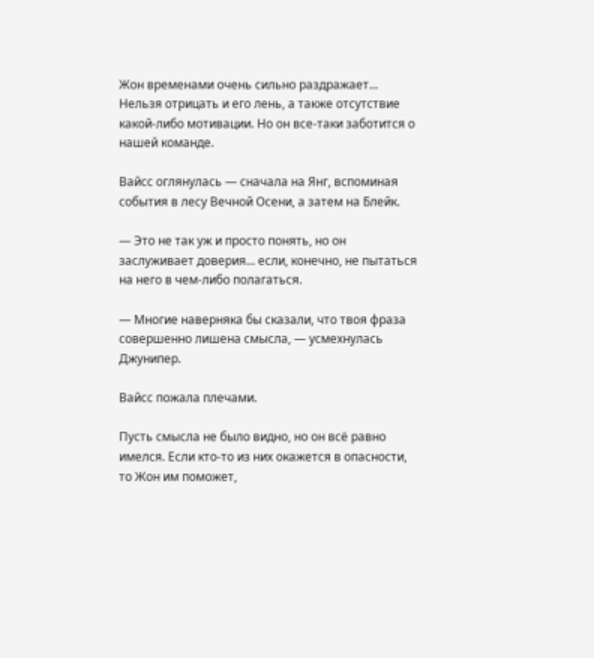Жон временами очень сильно раздражает... Нельзя отрицать и его лень, а также отсутствие какой-либо мотивации. Но он все-таки заботится о нашей команде.

Вайсс оглянулась — сначала на Янг, вспоминая события в лесу Вечной Осени, а затем на Блейк.

— Это не так уж и просто понять, но он заслуживает доверия... если, конечно, не пытаться на него в чем-либо полагаться.

— Многие наверняка бы сказали, что твоя фраза совершенно лишена смысла, — усмехнулась Джунипер.

Вайсс пожала плечами.

Пусть смысла не было видно, но он всё равно имелся. Если кто-то из них окажется в опасности, то Жон им поможет,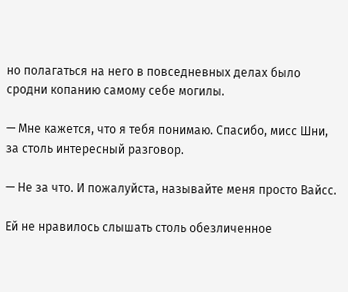но полагаться на него в повседневных делах было сродни копанию самому себе могилы.

— Мне кажется, что я тебя понимаю. Спасибо, мисс Шни, за столь интересный разговор.

— Не за что. И пожалуйста, называйте меня просто Вайсс.

Ей не нравилось слышать столь обезличенное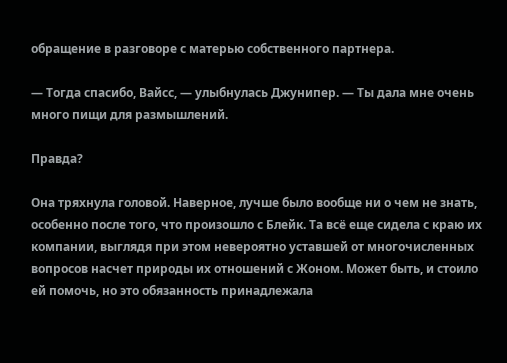обращение в разговоре с матерью собственного партнера.

— Тогда спасибо, Вайсс, — улыбнулась Джунипер. — Ты дала мне очень много пищи для размышлений.

Правда?

Она тряхнула головой. Наверное, лучше было вообще ни о чем не знать, особенно после того, что произошло с Блейк. Та всё еще сидела с краю их компании, выглядя при этом невероятно уставшей от многочисленных вопросов насчет природы их отношений с Жоном. Может быть, и стоило ей помочь, но это обязанность принадлежала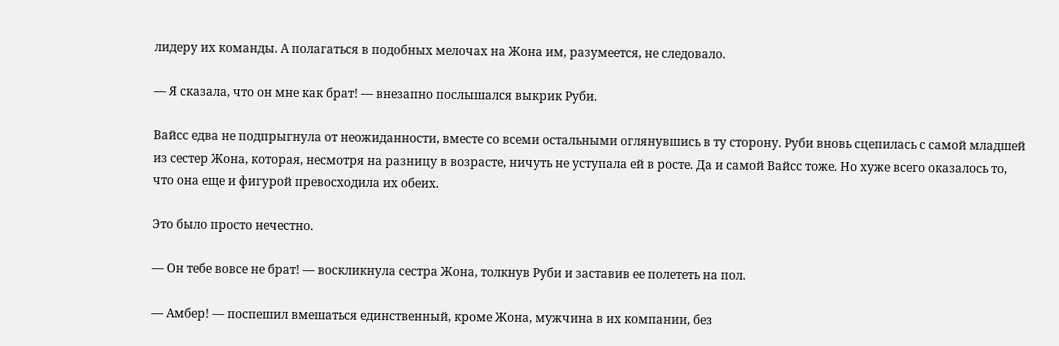лидеру их команды. А полагаться в подобных мелочах на Жона им, разумеется, не следовало.

— Я сказала, что он мне как брат! — внезапно послышался выкрик Руби.

Вайсс едва не подпрыгнула от неожиданности, вместе со всеми остальными оглянувшись в ту сторону. Руби вновь сцепилась с самой младшей из сестер Жона, которая, несмотря на разницу в возрасте, ничуть не уступала ей в росте. Да и самой Вайсс тоже. Но хуже всего оказалось то, что она еще и фигурой превосходила их обеих.

Это было просто нечестно.

— Он тебе вовсе не брат! — воскликнула сестра Жона, толкнув Руби и заставив ее полететь на пол.

— Амбер! — поспешил вмешаться единственный, кроме Жона, мужчина в их компании, без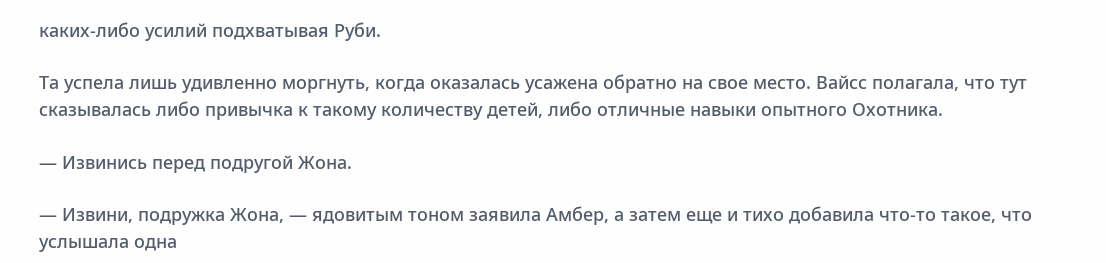каких-либо усилий подхватывая Руби.

Та успела лишь удивленно моргнуть, когда оказалась усажена обратно на свое место. Вайсс полагала, что тут сказывалась либо привычка к такому количеству детей, либо отличные навыки опытного Охотника.

— Извинись перед подругой Жона.

— Извини, подружка Жона, — ядовитым тоном заявила Амбер, а затем еще и тихо добавила что-то такое, что услышала одна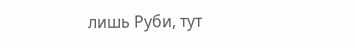лишь Руби, тут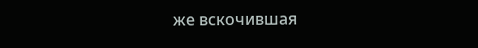же вскочившая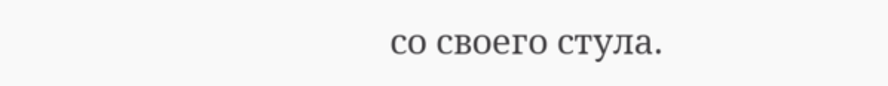со своего стула.